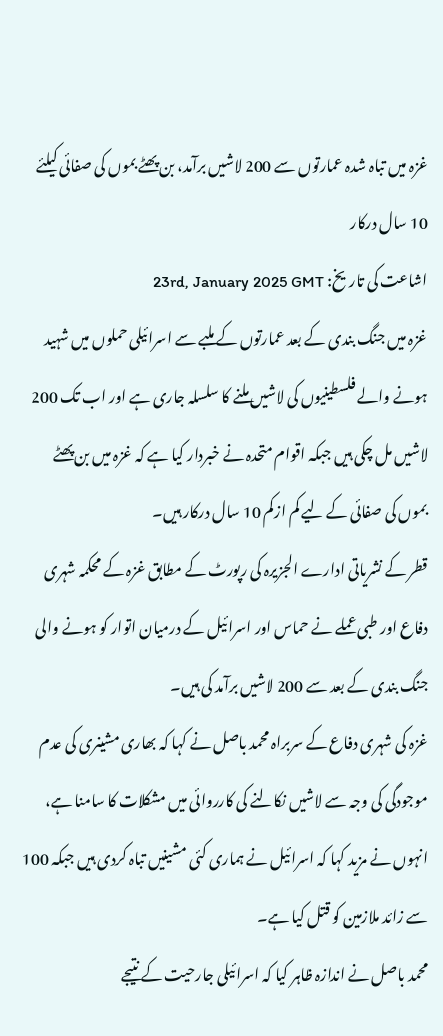غزہ میں تباہ شدہ عمارتوں سے 200 لاشیں برآمد، بن پھٹے بموں کی صفائی کیلئے 10 سال درکار
اشاعت کی تاریخ: 23rd, January 2025 GMT
غزہ میں جنگ بندی کے بعد عمارتوں کے ملبے سے اسرائیلی حملوں میں شہید ہونے والے فلسطینیوں کی لاشیں ملنے کا سلسلہ جاری ہے اور اب تک 200 لاشیں مل چکی ہیں جبکہ اقوام متحدہ نے خبردار کیا ہے کہ غزہ میں بن پھٹے بموں کی صفائی کے لیے کم ازکم 10 سال درکار ہیں۔
قطر کے نشریاتی ادارے الجزیرہ کی رپورٹ کے مطابق غزہ کے محکمہ شہری دفاع اور طبی عملے نے حماس اور اسرائیل کے درمیان اتوار کو ہونے والی جنگ بندی کے بعد سے 200 لاشیں برآمد کی ہیں۔
غزہ کی شہری دفاع کے سربراہ محمد باصل نے کہا کہ بھاری مشینری کی عدم موجودگی کی وجہ سے لاشیں نکالنے کی کارروائی میں مشکلات کا سامنا ہے، انہوں نے مزید کہا کہ اسرائیل نے ہماری کئی مشینیں تباہ کردی ہیں جبکہ 100 سے زائد ملازمین کو قتل کیا ہے۔
محمد باصل نے اندازہ ظاہر کیا کہ اسرائیلی جارحیت کے نتیجے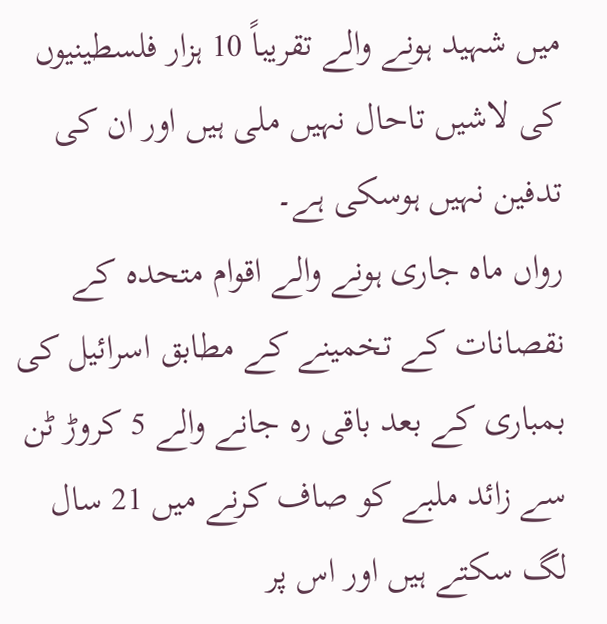میں شہید ہونے والے تقریباً 10 ہزار فلسطینیوں کی لاشیں تاحال نہیں ملی ہیں اور ان کی تدفین نہیں ہوسکی ہے۔
رواں ماہ جاری ہونے والے اقوام متحدہ کے نقصانات کے تخمینے کے مطابق اسرائیل کی بمباری کے بعد باقی رہ جانے والے 5 کروڑ ٹن سے زائد ملبے کو صاف کرنے میں 21 سال لگ سکتے ہیں اور اس پر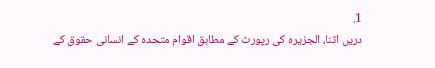1.
دریں اثنا، الجزیرہ کی رپورٹ کے مطابق اقوام متحدہ کے انسانی حقوق کے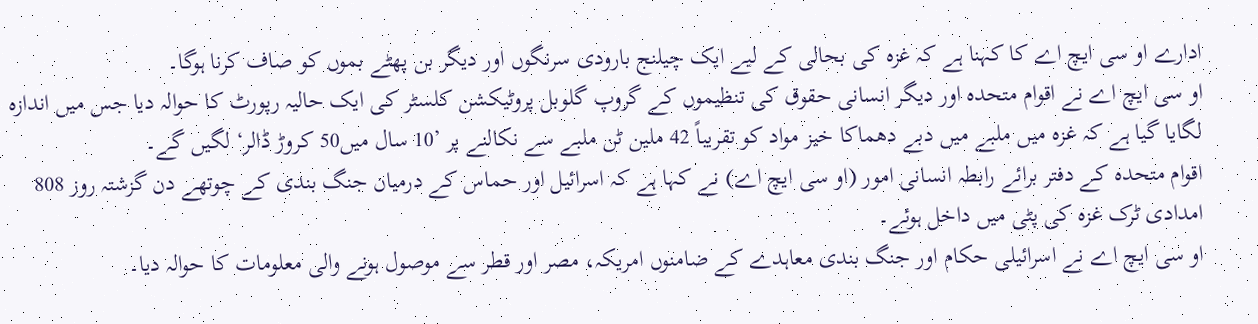ادارے او سی ایچ اے کا کہنا ہے کہ غزہ کی بحالی کے لیے ایک چیلنج بارودی سرنگوں اور دیگر بن پھٹے بموں کو صاف کرنا ہوگا۔
او سی ایچ اے نے اقوام متحدہ اور دیگر انسانی حقوق کی تنظیموں کے گروپ گلوبل پروٹیکشن کلسٹر کی ایک حالیہ رپورٹ کا حوالہ دیا جس میں اندازہ لگایا گیا ہے کہ غزہ میں ملبے میں دبے دھماکا خیز مواد کو تقریباً 42 ملین ٹن ملبے سے نکالنے پر ’10 سال میں50 کروڑ ڈالر‘ لگیں گے۔
اقوام متحدہ کے دفتر برائے رابطہ انسانی امور (او سی ایچ اے) نے کہا ہے کہ اسرائیل اور حماس کے درمیان جنگ بندی کے چوتھے دن گزشتہ روز 808 امدادی ٹرک غزہ کی پٹی میں داخل ہوئے۔
او سی ایچ اے نے اسرائیلی حکام اور جنگ بندی معاہدے کے ضامنوں امریکہ، مصر اور قطر سے موصول ہونے والی معلومات کا حوالہ دیا۔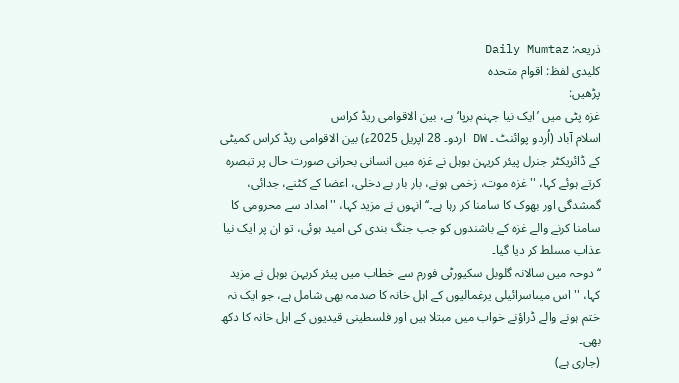ذریعہ: Daily Mumtaz
کلیدی لفظ: اقوام متحدہ
پڑھیں:
غزہ پٹی میں ’ایک نیا جہنم برپا‘ ہے، بین الاقوامی ریڈ کراس
اسلام آباد (اُردو پوائنٹ ۔ DW اردو۔ 28 اپریل 2025ء) بین الاقوامی ریڈ کراس کمیٹی کے ڈائریکٹر جنرل پیئر کریہن بوہل نے غزہ میں انسانی بحرانی صورت حال پر تبصرہ کرتے ہوئے کہا، ''غزہ موت، زخمی ہونے، بار بار بے دخلی، اعضا کے کٹنے، جدائی، گمشدگی اور بھوک کا سامنا کر رہا ہے۔‘‘ انہوں نے مزید کہا، ''امداد سے محرومی کا سامنا کرنے والے غزہ کے باشندوں کو جب جنگ بندی کی امید ہوئی، تو ان پر ایک نیا عذاب مسلط کر دیا گیا۔
‘‘دوحہ میں سالانہ گلوبل سکیورٹی فورم سے خطاب میں پیئر کریہن بوہل نے مزید کہا، ''اس میںاسرائیلی یرغمالیوں کے اہل خانہ کا صدمہ بھی شامل ہے، جو ایک نہ ختم ہونے والے ڈراؤنے خواب میں مبتلا ہیں اور فلسطینی قیدیوں کے اہل خانہ کا دکھ بھی۔
(جاری ہے)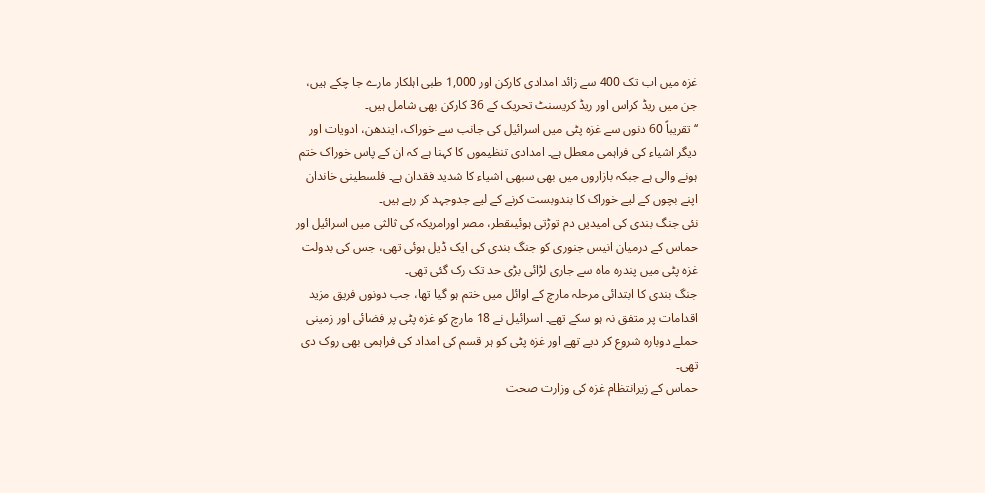غزہ میں اب تک 400 سے زائد امدادی کارکن اور 1,000 طبی اہلکار مارے جا چکے ہیں، جن میں ریڈ کراس اور ریڈ کریسنٹ تحریک کے 36 کارکن بھی شامل ہیں۔
‘‘تقریباً 60 دنوں سے غزہ پٹی میں اسرائیل کی جانب سے خوراک، ایندھن، ادویات اور دیگر اشیاء کی فراہمی معطل ہے۔ امدادی تنظیموں کا کہنا ہے کہ ان کے پاس خوراک ختم ہونے والی ہے جبکہ بازاروں میں بھی سبھی اشیاء کا شدید فقدان ہے۔ فلسطینی خاندان اپنے بچوں کے لیے خوراک کا بندوبست کرنے کے لیے جدوجہد کر رہے ہیں۔
نئی جنگ بندی کی امیدیں دم توڑتی ہوئیںقطر، مصر اورامریکہ کی ثالثی میں اسرائیل اور حماس کے درمیان انیس جنوری کو جنگ بندی کی ایک ڈیل ہوئی تھی، جس کی بدولت غزہ پٹی میں پندرہ ماہ سے جاری لڑائی بڑی حد تک رک گئی تھی۔
جنگ بندی کا ابتدائی مرحلہ مارچ کے اوائل میں ختم ہو گیا تھا، جب دونوں فریق مزید اقدامات پر متفق نہ ہو سکے تھے۔ اسرائیل نے 18 مارچ کو غزہ پٹی پر فضائی اور زمینی حملے دوبارہ شروع کر دیے تھے اور غزہ پٹی کو ہر قسم کی امداد کی فراہمی بھی روک دی تھی۔
حماس کے زیرانتظام غزہ کی وزارت صحت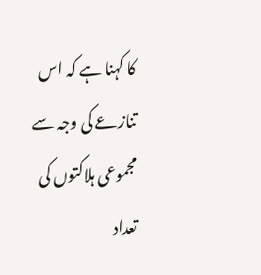کا کہنا ہے کہ اس تنازعے کی وجہ سے مجموعی ہلاکتوں کی تعداد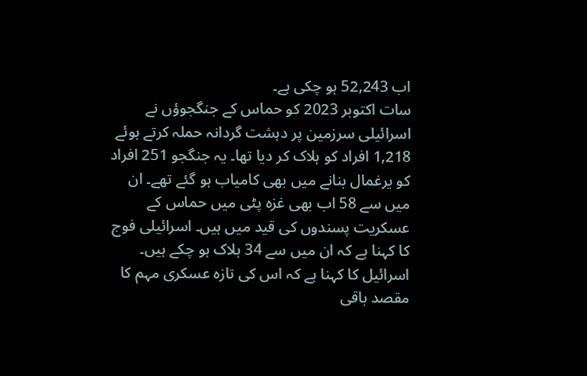اب 52,243 ہو چکی ہے۔
سات اکتوبر 2023 کو حماس کے جنگجوؤں نے اسرائیلی سرزمین پر دہشت گردانہ حملہ کرتے ہوئے 1,218 افراد کو ہلاک کر دیا تھا۔ یہ جنگجو 251 افراد کو یرغمال بنانے میں بھی کامیاب ہو گئے تھے۔ ان میں سے 58 اب بھی غزہ پٹی میں حماس کے عسکریت پسندوں کی قید میں ہیں۔ اسرائیلی فوج کا کہنا ہے کہ ان میں سے 34 ہلاک ہو چکے ہیں۔
اسرائیل کا کہنا ہے کہ اس کی تازہ عسکری مہم کا مقصد باقی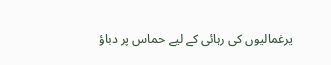یرغمالیوں کی رہائی کے لیے حماس پر دباؤ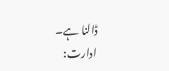ڈالنا ہے۔
ادارت: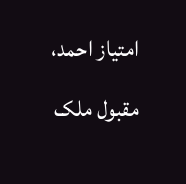امتیاز احمد، مقبول ملک